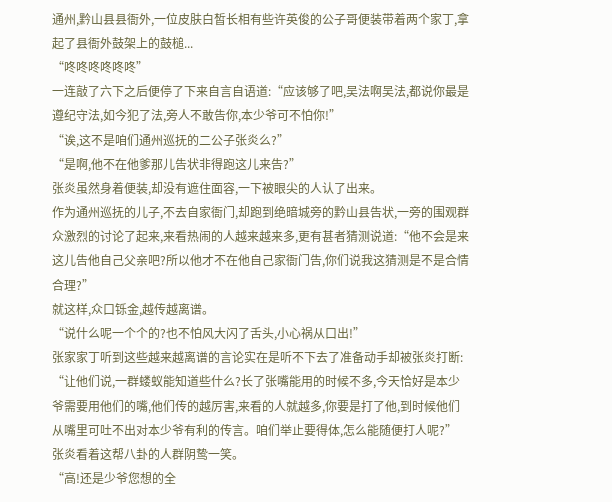通州,黔山县县衙外,一位皮肤白皙长相有些许英俊的公子哥便装带着两个家丁,拿起了县衙外鼓架上的鼓槌...
“咚咚咚咚咚咚”
一连敲了六下之后便停了下来自言自语道:“应该够了吧,吴法啊吴法,都说你最是遵纪守法,如今犯了法,旁人不敢告你,本少爷可不怕你!”
“诶,这不是咱们通州巡抚的二公子张炎么?”
“是啊,他不在他爹那儿告状非得跑这儿来告?”
张炎虽然身着便装,却没有遮住面容,一下被眼尖的人认了出来。
作为通州巡抚的儿子,不去自家衙门,却跑到绝暗城旁的黔山县告状,一旁的围观群众激烈的讨论了起来,来看热闹的人越来越来多,更有甚者猜测说道:“他不会是来这儿告他自己父亲吧?所以他才不在他自己家衙门告,你们说我这猜测是不是合情合理?”
就这样,众口铄金,越传越离谱。
“说什么呢一个个的?也不怕风大闪了舌头,小心祸从口出!”
张家家丁听到这些越来越离谱的言论实在是听不下去了准备动手却被张炎打断:
“让他们说,一群蝼蚁能知道些什么?长了张嘴能用的时候不多,今天恰好是本少爷需要用他们的嘴,他们传的越厉害,来看的人就越多,你要是打了他,到时候他们从嘴里可吐不出对本少爷有利的传言。咱们举止要得体,怎么能随便打人呢?”
张炎看着这帮八卦的人群阴鸷一笑。
“高!还是少爷您想的全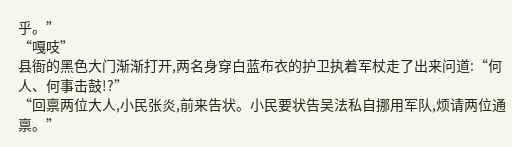乎。”
“嘎吱”
县衙的黑色大门渐渐打开,两名身穿白蓝布衣的护卫执着军杖走了出来问道:“何人、何事击鼓!?”
“回禀两位大人,小民张炎,前来告状。小民要状告吴法私自挪用军队,烦请两位通禀。”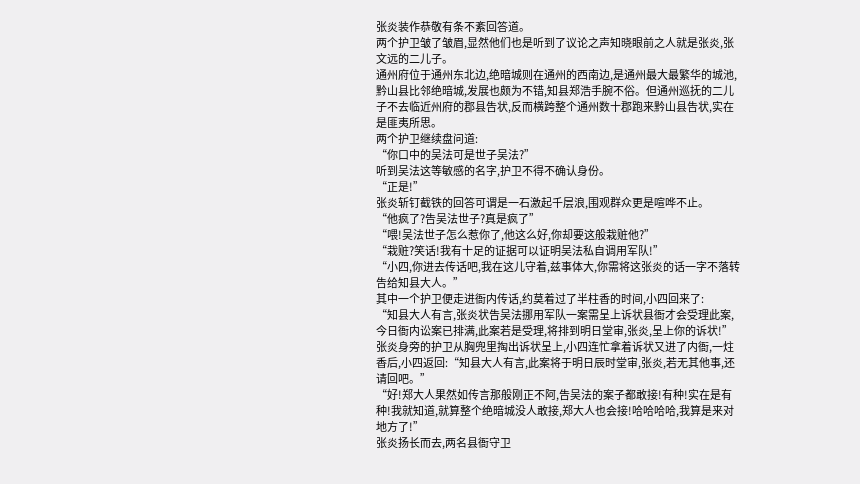张炎装作恭敬有条不紊回答道。
两个护卫皱了皱眉,显然他们也是听到了议论之声知晓眼前之人就是张炎,张文远的二儿子。
通州府位于通州东北边,绝暗城则在通州的西南边,是通州最大最繁华的城池,黔山县比邻绝暗城,发展也颇为不错,知县郑浩手腕不俗。但通州巡抚的二儿子不去临近州府的郡县告状,反而横跨整个通州数十郡跑来黔山县告状,实在是匪夷所思。
两个护卫继续盘问道:
“你口中的吴法可是世子吴法?”
听到吴法这等敏感的名字,护卫不得不确认身份。
“正是!”
张炎斩钉截铁的回答可谓是一石激起千层浪,围观群众更是喧哗不止。
“他疯了?告吴法世子?真是疯了”
“喂!吴法世子怎么惹你了,他这么好,你却要这般栽赃他?”
“栽赃?笑话!我有十足的证据可以证明吴法私自调用军队!”
“小四,你进去传话吧,我在这儿守着,兹事体大,你需将这张炎的话一字不落转告给知县大人。”
其中一个护卫便走进衙内传话,约莫着过了半柱香的时间,小四回来了:
“知县大人有言,张炎状告吴法挪用军队一案需呈上诉状县衙才会受理此案,今日衙内讼案已排满,此案若是受理,将排到明日堂审,张炎,呈上你的诉状!”
张炎身旁的护卫从胸兜里掏出诉状呈上,小四连忙拿着诉状又进了内衙,一炷香后,小四返回:“知县大人有言,此案将于明日辰时堂审,张炎,若无其他事,还请回吧。”
“好!郑大人果然如传言那般刚正不阿,告吴法的案子都敢接!有种!实在是有种!我就知道,就算整个绝暗城没人敢接,郑大人也会接!哈哈哈哈,我算是来对地方了!”
张炎扬长而去,两名县衙守卫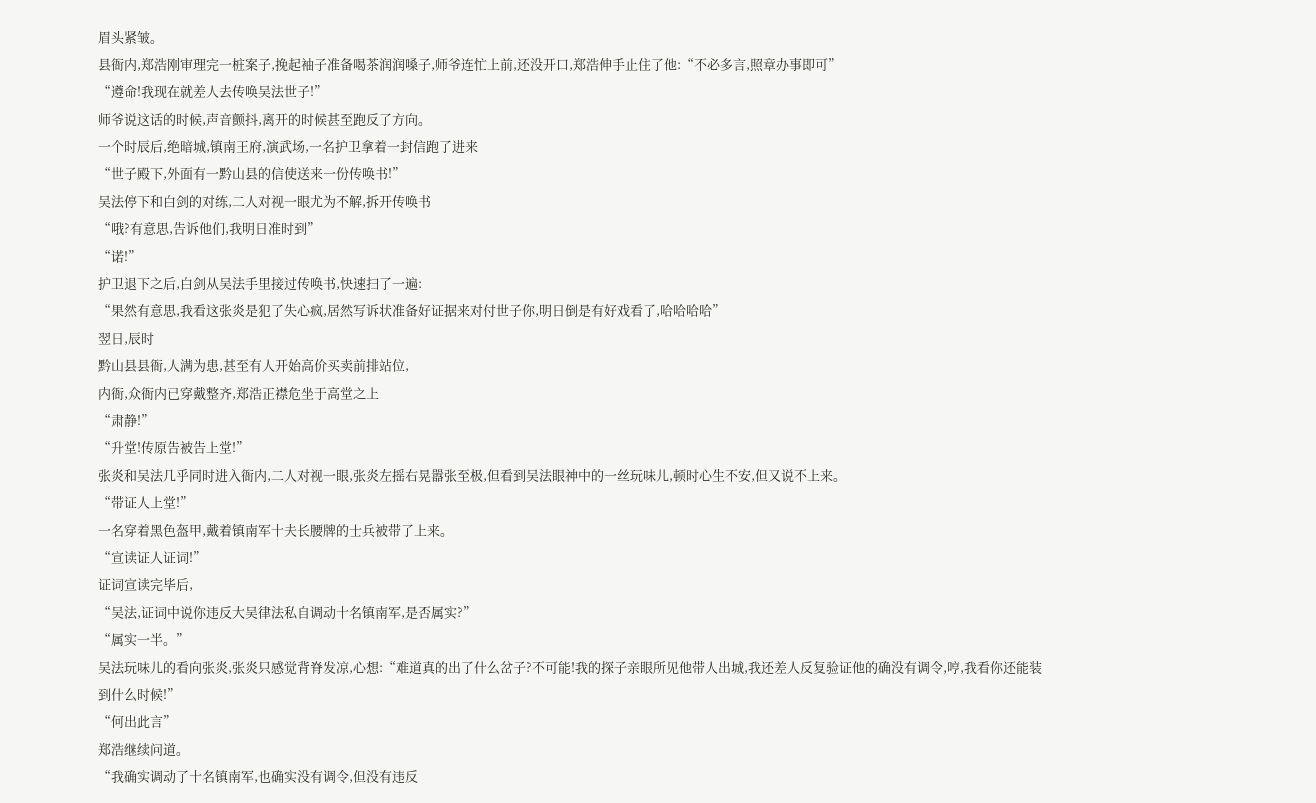眉头紧皱。
县衙内,郑浩刚审理完一桩案子,挽起袖子准备喝茶润润嗓子,师爷连忙上前,还没开口,郑浩伸手止住了他:“不必多言,照章办事即可”
“遵命!我现在就差人去传唤吴法世子!”
师爷说这话的时候,声音颤抖,离开的时候甚至跑反了方向。
一个时辰后,绝暗城,镇南王府,演武场,一名护卫拿着一封信跑了进来
“世子殿下,外面有一黔山县的信使送来一份传唤书!”
吴法停下和白剑的对练,二人对视一眼尤为不解,拆开传唤书
“哦?有意思,告诉他们,我明日准时到”
“诺!”
护卫退下之后,白剑从吴法手里接过传唤书,快速扫了一遍:
“果然有意思,我看这张炎是犯了失心疯,居然写诉状准备好证据来对付世子你,明日倒是有好戏看了,哈哈哈哈”
翌日,辰时
黔山县县衙,人满为患,甚至有人开始高价买卖前排站位,
内衙,众衙内已穿戴整齐,郑浩正襟危坐于高堂之上
“肃静!”
“升堂!传原告被告上堂!”
张炎和吴法几乎同时进入衙内,二人对视一眼,张炎左摇右晃嚣张至极,但看到吴法眼神中的一丝玩味儿,顿时心生不安,但又说不上来。
“带证人上堂!”
一名穿着黑色盔甲,戴着镇南军十夫长腰牌的士兵被带了上来。
“宣读证人证词!”
证词宣读完毕后,
“吴法,证词中说你违反大吴律法私自调动十名镇南军,是否属实?”
“属实一半。”
吴法玩味儿的看向张炎,张炎只感觉背脊发凉,心想:“难道真的出了什么岔子?不可能!我的探子亲眼所见他带人出城,我还差人反复验证他的确没有调令,哼,我看你还能装到什么时候!”
“何出此言”
郑浩继续问道。
“我确实调动了十名镇南军,也确实没有调令,但没有违反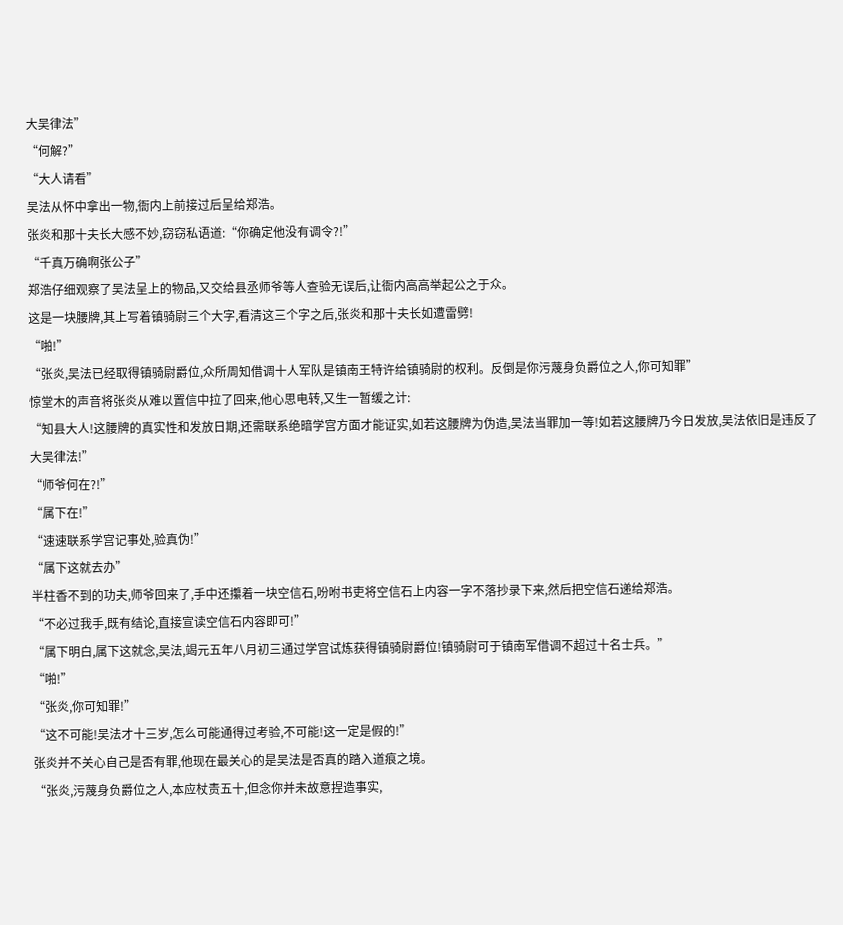大吴律法”
“何解?”
“大人请看”
吴法从怀中拿出一物,衙内上前接过后呈给郑浩。
张炎和那十夫长大感不妙,窃窃私语道:“你确定他没有调令?!”
“千真万确啊张公子”
郑浩仔细观察了吴法呈上的物品,又交给县丞师爷等人查验无误后,让衙内高高举起公之于众。
这是一块腰牌,其上写着镇骑尉三个大字,看清这三个字之后,张炎和那十夫长如遭雷劈!
“啪!”
“张炎,吴法已经取得镇骑尉爵位,众所周知借调十人军队是镇南王特许给镇骑尉的权利。反倒是你污蔑身负爵位之人,你可知罪”
惊堂木的声音将张炎从难以置信中拉了回来,他心思电转,又生一暂缓之计:
“知县大人!这腰牌的真实性和发放日期,还需联系绝暗学宫方面才能证实,如若这腰牌为伪造,吴法当罪加一等!如若这腰牌乃今日发放,吴法依旧是违反了大吴律法!”
“师爷何在?!”
“属下在!”
“速速联系学宫记事处,验真伪!”
“属下这就去办”
半柱香不到的功夫,师爷回来了,手中还攥着一块空信石,吩咐书吏将空信石上内容一字不落抄录下来,然后把空信石递给郑浩。
“不必过我手,既有结论,直接宣读空信石内容即可!”
“属下明白,属下这就念,吴法,竭元五年八月初三通过学宫试炼获得镇骑尉爵位!镇骑尉可于镇南军借调不超过十名士兵。”
“啪!”
“张炎,你可知罪!”
“这不可能!吴法才十三岁,怎么可能通得过考验,不可能!这一定是假的!”
张炎并不关心自己是否有罪,他现在最关心的是吴法是否真的踏入道痕之境。
“张炎,污蔑身负爵位之人,本应杖责五十,但念你并未故意捏造事实,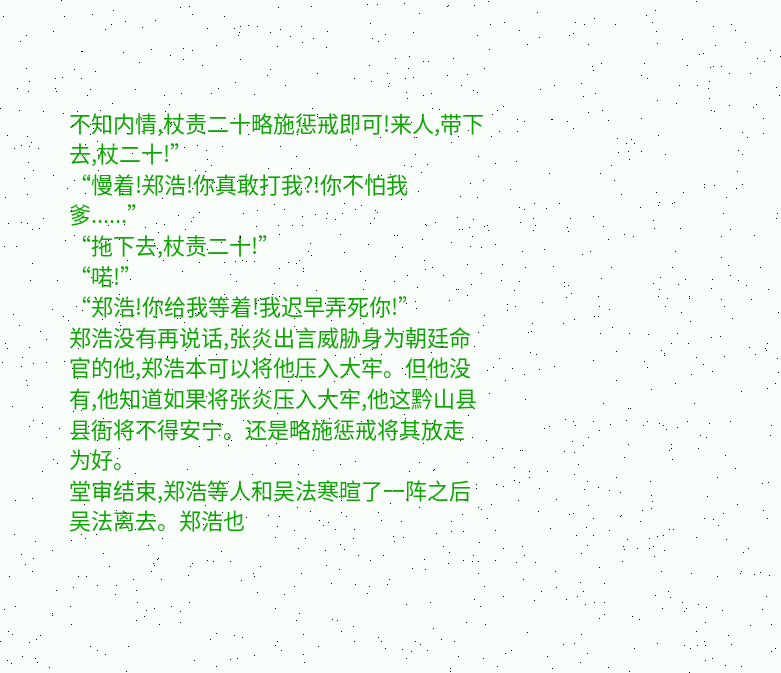不知内情,杖责二十略施惩戒即可!来人,带下去,杖二十!”
“慢着!郑浩!你真敢打我?!你不怕我爹......”
“拖下去,杖责二十!”
“喏!”
“郑浩!你给我等着!我迟早弄死你!”
郑浩没有再说话,张炎出言威胁身为朝廷命官的他,郑浩本可以将他压入大牢。但他没有,他知道如果将张炎压入大牢,他这黔山县县衙将不得安宁。还是略施惩戒将其放走为好。
堂审结束,郑浩等人和吴法寒暄了一阵之后吴法离去。郑浩也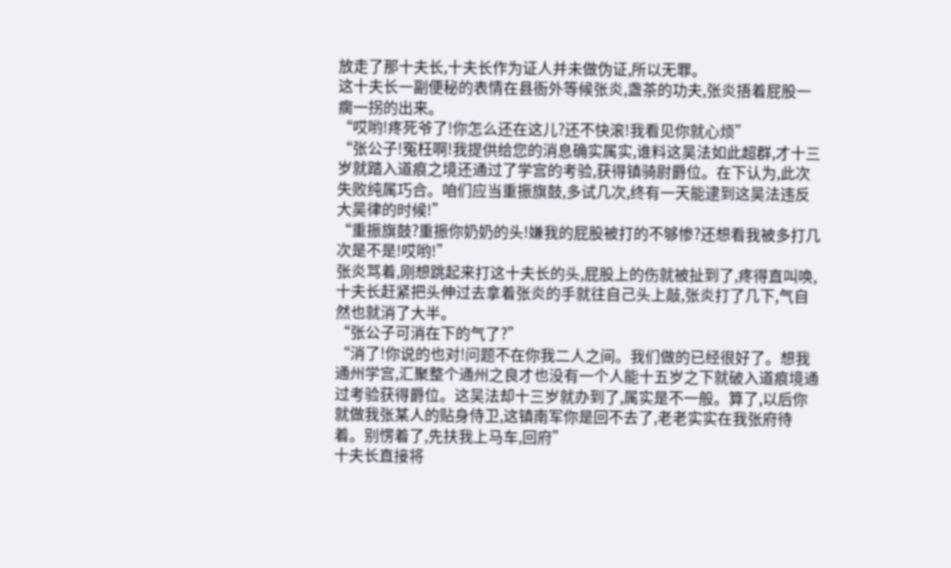放走了那十夫长,十夫长作为证人并未做伪证,所以无罪。
这十夫长一副便秘的表情在县衙外等候张炎,盏茶的功夫,张炎捂着屁股一瘸一拐的出来。
“哎哟!疼死爷了!你怎么还在这儿?还不快滚!我看见你就心烦”
“张公子!冤枉啊!我提供给您的消息确实属实,谁料这吴法如此超群,才十三岁就踏入道痕之境还通过了学宫的考验,获得镇骑尉爵位。在下认为,此次失败纯属巧合。咱们应当重振旗鼓,多试几次,终有一天能逮到这吴法违反大吴律的时候!”
“重振旗鼓?重振你奶奶的头!嫌我的屁股被打的不够惨?还想看我被多打几次是不是!哎哟!”
张炎骂着,刚想跳起来打这十夫长的头,屁股上的伤就被扯到了,疼得直叫唤,十夫长赶紧把头伸过去拿着张炎的手就往自己头上敲,张炎打了几下,气自然也就消了大半。
“张公子可消在下的气了?”
“消了!你说的也对!问题不在你我二人之间。我们做的已经很好了。想我通州学宫,汇聚整个通州之良才也没有一个人能十五岁之下就破入道痕境通过考验获得爵位。这吴法却十三岁就办到了,属实是不一般。算了,以后你就做我张某人的贴身侍卫,这镇南军你是回不去了,老老实实在我张府待着。别愣着了,先扶我上马车,回府”
十夫长直接将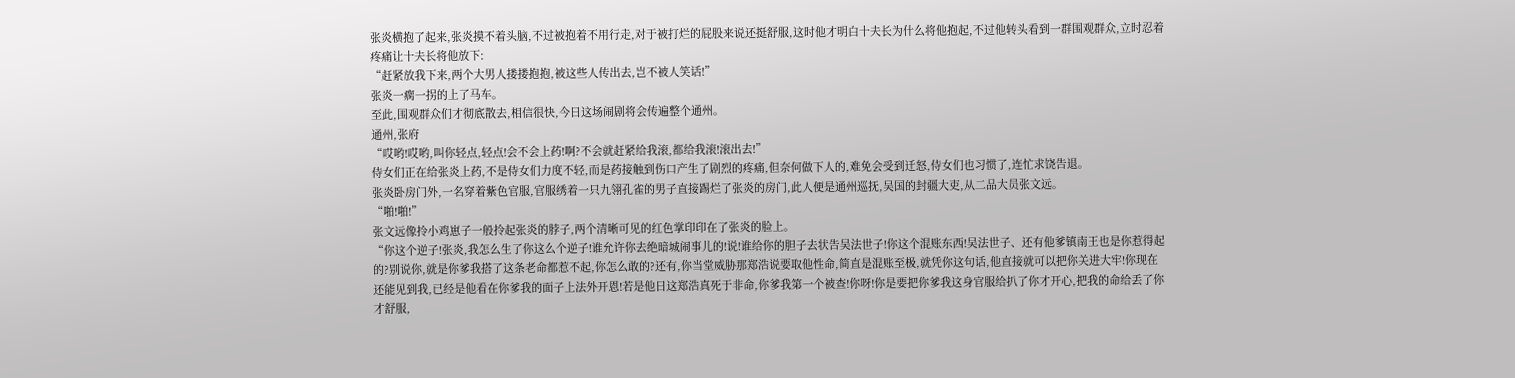张炎横抱了起来,张炎摸不着头脑,不过被抱着不用行走,对于被打烂的屁股来说还挺舒服,这时他才明白十夫长为什么将他抱起,不过他转头看到一群围观群众,立时忍着疼痛让十夫长将他放下:
“赶紧放我下来,两个大男人搂搂抱抱,被这些人传出去,岂不被人笑话!”
张炎一瘸一拐的上了马车。
至此,围观群众们才彻底散去,相信很快,今日这场闹剧将会传遍整个通州。
通州,张府
“哎哟!哎哟,叫你轻点,轻点!会不会上药!啊?不会就赶紧给我滚,都给我滚!滚出去!”
侍女们正在给张炎上药,不是侍女们力度不轻,而是药接触到伤口产生了剧烈的疼痛,但奈何做下人的,难免会受到迁怒,侍女们也习惯了,连忙求饶告退。
张炎卧房门外,一名穿着紫色官服,官服绣着一只九翎孔雀的男子直接踢烂了张炎的房门,此人便是通州巡抚,吴国的封疆大吏,从二品大员张文远。
“啪!啪!”
张文远像拎小鸡崽子一般拎起张炎的脖子,两个清晰可见的红色掌印印在了张炎的脸上。
“你这个逆子!张炎,我怎么生了你这么个逆子!谁允许你去绝暗城闹事儿的!说!谁给你的胆子去状告吴法世子!你这个混账东西!吴法世子、还有他爹镇南王也是你惹得起的?别说你,就是你爹我搭了这条老命都惹不起,你怎么敢的?还有,你当堂威胁那郑浩说要取他性命,简直是混账至极,就凭你这句话,他直接就可以把你关进大牢!你现在还能见到我,已经是他看在你爹我的面子上法外开恩!若是他日这郑浩真死于非命,你爹我第一个被查!你呀!你是要把你爹我这身官服给扒了你才开心,把我的命给丢了你才舒服,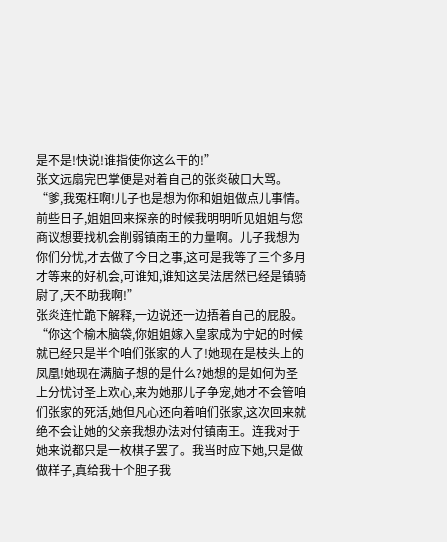是不是!快说!谁指使你这么干的!”
张文远扇完巴掌便是对着自己的张炎破口大骂。
“爹,我冤枉啊!儿子也是想为你和姐姐做点儿事情。前些日子,姐姐回来探亲的时候我明明听见姐姐与您商议想要找机会削弱镇南王的力量啊。儿子我想为你们分忧,才去做了今日之事,这可是我等了三个多月才等来的好机会,可谁知,谁知这吴法居然已经是镇骑尉了,天不助我啊!”
张炎连忙跪下解释,一边说还一边捂着自己的屁股。
“你这个榆木脑袋,你姐姐嫁入皇家成为宁妃的时候就已经只是半个咱们张家的人了!她现在是枝头上的凤凰!她现在满脑子想的是什么?她想的是如何为圣上分忧讨圣上欢心,来为她那儿子争宠,她才不会管咱们张家的死活,她但凡心还向着咱们张家,这次回来就绝不会让她的父亲我想办法对付镇南王。连我对于她来说都只是一枚棋子罢了。我当时应下她,只是做做样子,真给我十个胆子我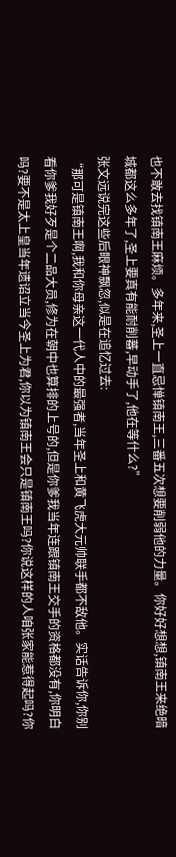也不敢去找镇南王麻烦。多年来,圣上一直忌惮镇南王,三番五次想要削弱他的力量。你好好想想,镇南王来绝暗城都这么多年了,圣上要真有能耐削蕃,早动手了,他在等什么?”
张文远说完这些后眼神飘忽,似是在追忆过去:
“那可是镇南王啊,我和你母亲这一代人中的最强者,当年圣上和黄飞虎大元帅联手都不敌他。实话告诉你,你别看你爹我好歹是个二品大员,修为在朝中也算排的上号的,但是你爹我当年连跟镇南王交手的资格都没有,你明白吗?要不是太上皇当年遗诏立当今圣上为君,你以为镇南王会只是镇南王吗?你说这样的人咱张家能惹得起吗?你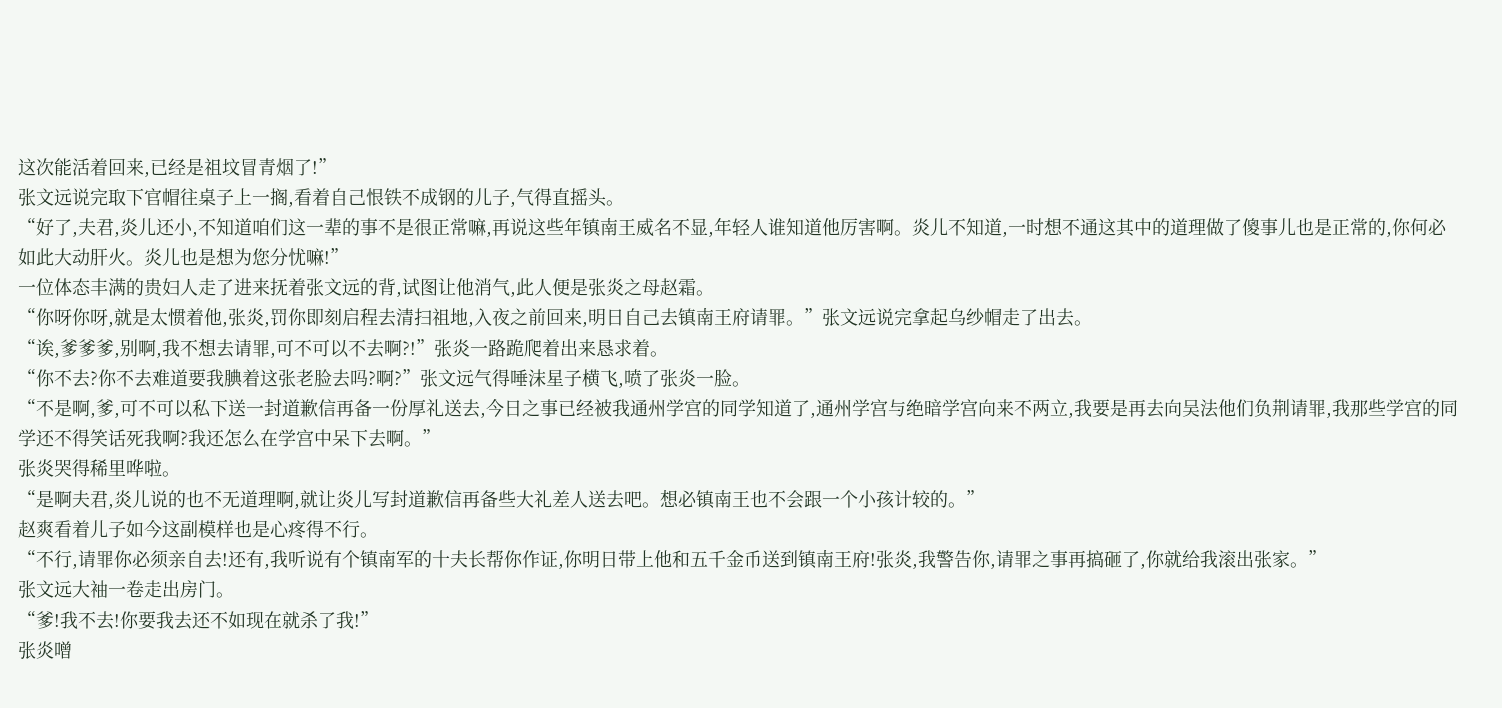这次能活着回来,已经是祖坟冒青烟了!”
张文远说完取下官帽往桌子上一搁,看着自己恨铁不成钢的儿子,气得直摇头。
“好了,夫君,炎儿还小,不知道咱们这一辈的事不是很正常嘛,再说这些年镇南王威名不显,年轻人谁知道他厉害啊。炎儿不知道,一时想不通这其中的道理做了傻事儿也是正常的,你何必如此大动肝火。炎儿也是想为您分忧嘛!”
一位体态丰满的贵妇人走了进来抚着张文远的背,试图让他消气,此人便是张炎之母赵霜。
“你呀你呀,就是太惯着他,张炎,罚你即刻启程去清扫祖地,入夜之前回来,明日自己去镇南王府请罪。”张文远说完拿起乌纱帽走了出去。
“诶,爹爹爹,别啊,我不想去请罪,可不可以不去啊?!”张炎一路跪爬着出来恳求着。
“你不去?你不去难道要我腆着这张老脸去吗?啊?”张文远气得唾沫星子横飞,喷了张炎一脸。
“不是啊,爹,可不可以私下送一封道歉信再备一份厚礼送去,今日之事已经被我通州学宫的同学知道了,通州学宫与绝暗学宫向来不两立,我要是再去向吴法他们负荆请罪,我那些学宫的同学还不得笑话死我啊?我还怎么在学宫中呆下去啊。”
张炎哭得稀里哗啦。
“是啊夫君,炎儿说的也不无道理啊,就让炎儿写封道歉信再备些大礼差人送去吧。想必镇南王也不会跟一个小孩计较的。”
赵爽看着儿子如今这副模样也是心疼得不行。
“不行,请罪你必须亲自去!还有,我听说有个镇南军的十夫长帮你作证,你明日带上他和五千金币送到镇南王府!张炎,我警告你,请罪之事再搞砸了,你就给我滚出张家。”
张文远大袖一卷走出房门。
“爹!我不去!你要我去还不如现在就杀了我!”
张炎噌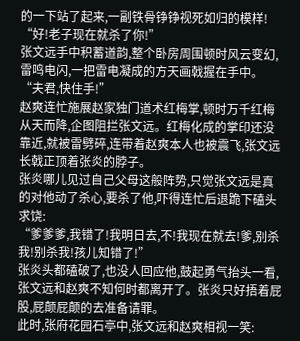的一下站了起来,一副铁骨铮铮视死如归的模样!
“好!老子现在就杀了你!”
张文远手中积蓄道韵,整个卧房周围顿时风云变幻,雷鸣电闪,一把雷电凝成的方天画戟握在手中。
“夫君,快住手!”
赵爽连忙施展赵家独门道术红梅掌,顿时万千红梅从天而降,企图阻拦张文远。红梅化成的掌印还没靠近,就被雷劈碎,连带着赵爽本人也被震飞,张文远长戟正顶着张炎的脖子。
张炎哪儿见过自己父母这般阵势,只觉张文远是真的对他动了杀心,要杀了他,吓得连忙后退跪下磕头求饶:
“爹爹爹,我错了!我明日去,不!我现在就去!爹,别杀我!别杀我!孩儿知错了!”
张炎头都磕破了,也没人回应他,鼓起勇气抬头一看,张文远和赵爽不知何时都离开了。张炎只好捂着屁股,屁颠屁颠的去准备请罪。
此时,张府花园石亭中,张文远和赵爽相视一笑: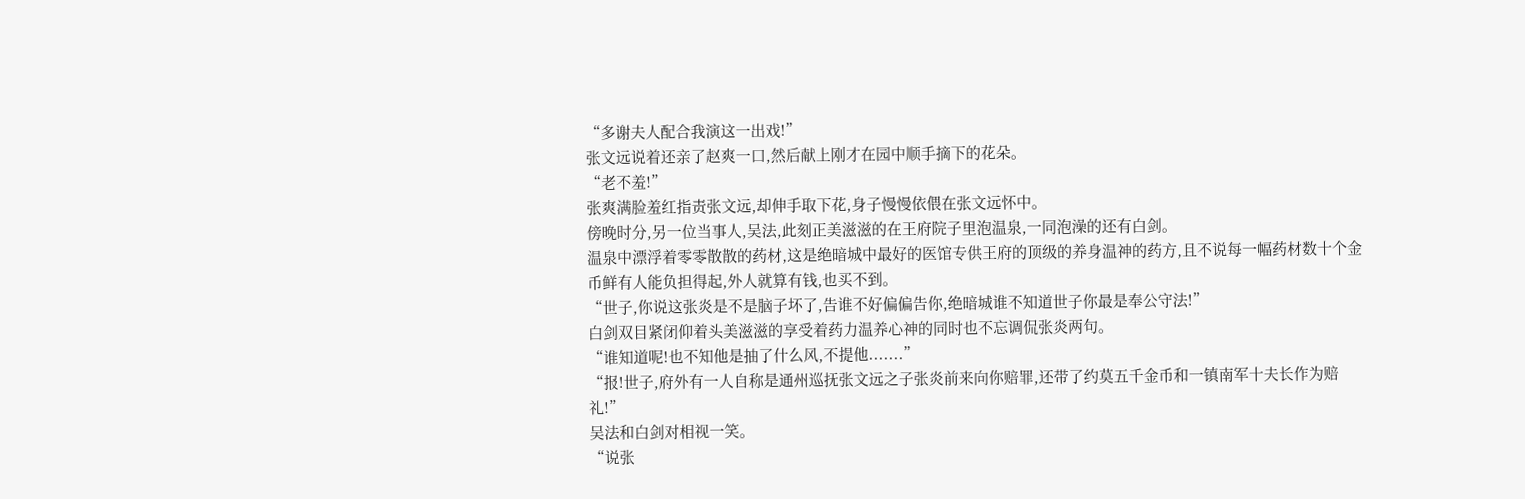“多谢夫人配合我演这一出戏!”
张文远说着还亲了赵爽一口,然后献上刚才在园中顺手摘下的花朵。
“老不羞!”
张爽满脸羞红指责张文远,却伸手取下花,身子慢慢依偎在张文远怀中。
傍晚时分,另一位当事人,吴法,此刻正美滋滋的在王府院子里泡温泉,一同泡澡的还有白剑。
温泉中漂浮着零零散散的药材,这是绝暗城中最好的医馆专供王府的顶级的养身温神的药方,且不说每一幅药材数十个金币鲜有人能负担得起,外人就算有钱,也买不到。
“世子,你说这张炎是不是脑子坏了,告谁不好偏偏告你,绝暗城谁不知道世子你最是奉公守法!”
白剑双目紧闭仰着头美滋滋的享受着药力温养心神的同时也不忘调侃张炎两句。
“谁知道呢!也不知他是抽了什么风,不提他.......”
“报!世子,府外有一人自称是通州巡抚张文远之子张炎前来向你赔罪,还带了约莫五千金币和一镇南军十夫长作为赔礼!”
吴法和白剑对相视一笑。
“说张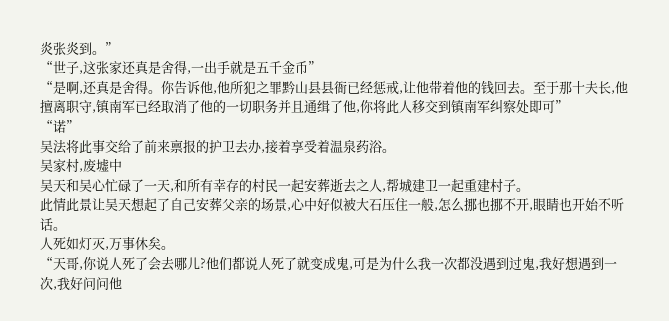炎张炎到。”
“世子,这张家还真是舍得,一出手就是五千金币”
“是啊,还真是舍得。你告诉他,他所犯之罪黔山县县衙已经惩戒,让他带着他的钱回去。至于那十夫长,他擅离职守,镇南军已经取消了他的一切职务并且通缉了他,你将此人移交到镇南军纠察处即可”
“诺”
吴法将此事交给了前来禀报的护卫去办,接着享受着温泉药浴。
吴家村,废墟中
吴天和吴心忙碌了一天,和所有幸存的村民一起安葬逝去之人,帮城建卫一起重建村子。
此情此景让吴天想起了自己安葬父亲的场景,心中好似被大石压住一般,怎么挪也挪不开,眼睛也开始不听话。
人死如灯灭,万事休矣。
“天哥,你说人死了会去哪儿?他们都说人死了就变成鬼,可是为什么我一次都没遇到过鬼,我好想遇到一次,我好问问他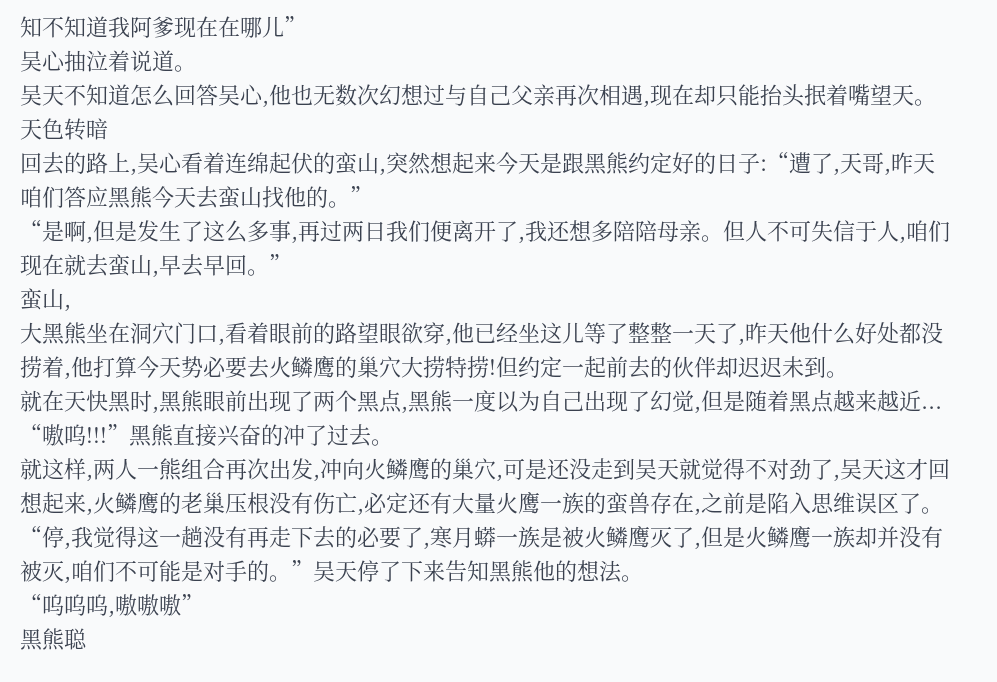知不知道我阿爹现在在哪儿”
吴心抽泣着说道。
吴天不知道怎么回答吴心,他也无数次幻想过与自己父亲再次相遇,现在却只能抬头抿着嘴望天。
天色转暗
回去的路上,吴心看着连绵起伏的蛮山,突然想起来今天是跟黑熊约定好的日子:“遭了,天哥,昨天咱们答应黑熊今天去蛮山找他的。”
“是啊,但是发生了这么多事,再过两日我们便离开了,我还想多陪陪母亲。但人不可失信于人,咱们现在就去蛮山,早去早回。”
蛮山,
大黑熊坐在洞穴门口,看着眼前的路望眼欲穿,他已经坐这儿等了整整一天了,昨天他什么好处都没捞着,他打算今天势必要去火鳞鹰的巢穴大捞特捞!但约定一起前去的伙伴却迟迟未到。
就在天快黑时,黑熊眼前出现了两个黑点,黑熊一度以为自己出现了幻觉,但是随着黑点越来越近...
“嗷呜!!!”黑熊直接兴奋的冲了过去。
就这样,两人一熊组合再次出发,冲向火鳞鹰的巢穴,可是还没走到吴天就觉得不对劲了,吴天这才回想起来,火鳞鹰的老巢压根没有伤亡,必定还有大量火鹰一族的蛮兽存在,之前是陷入思维误区了。
“停,我觉得这一趟没有再走下去的必要了,寒月蟒一族是被火鳞鹰灭了,但是火鳞鹰一族却并没有被灭,咱们不可能是对手的。”吴天停了下来告知黑熊他的想法。
“呜呜呜,嗷嗷嗷”
黑熊聪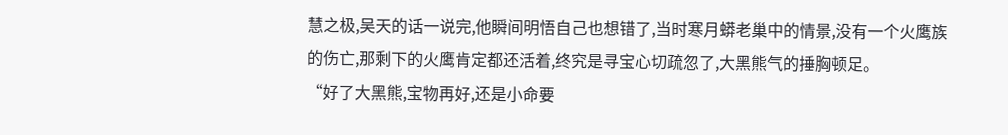慧之极,吴天的话一说完,他瞬间明悟自己也想错了,当时寒月蟒老巢中的情景,没有一个火鹰族的伤亡,那剩下的火鹰肯定都还活着,终究是寻宝心切疏忽了,大黑熊气的捶胸顿足。
“好了大黑熊,宝物再好,还是小命要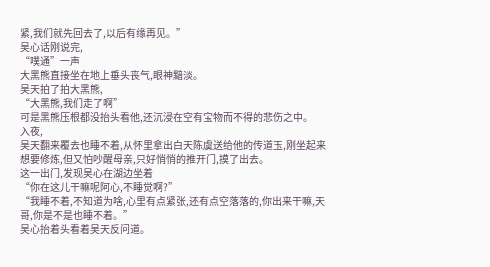紧,我们就先回去了,以后有缘再见。”
吴心话刚说完,
“噗通”一声
大黑熊直接坐在地上垂头丧气,眼神黯淡。
吴天拍了拍大黑熊,
“大黑熊,我们走了啊”
可是黑熊压根都没抬头看他,还沉浸在空有宝物而不得的悲伤之中。
入夜,
吴天翻来覆去也睡不着,从怀里拿出白天陈虞送给他的传道玉,刚坐起来想要修炼,但又怕吵醒母亲,只好悄悄的推开门,摸了出去。
这一出门,发现吴心在湖边坐着
“你在这儿干嘛呢阿心,不睡觉啊?”
“我睡不着,不知道为啥,心里有点紧张,还有点空落落的,你出来干嘛,天哥,你是不是也睡不着。”
吴心抬着头看着吴天反问道。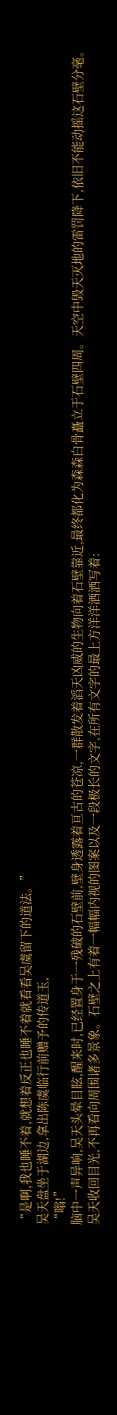“是啊,我也睡不着,就想着反正也睡不着就看看吴虞留下的道法。”
吴天盘坐于湖边,拿出陈虞临行前赠予的传道玉,
“嗡!”
脑中一声异响,吴天头晕目眩,醒来时,已经置身于一残破的石壁前,壁身透露着亘古的苍凉,一群散发着滔天凶威的生物向着石壁靠近,最终都化为森森白骨矗立于石壁四周。天空中毁天灭地的雷罚降下,依旧不能动摇这石壁分毫。
吴天收回目光,不再看向周围诸多景象。石壁之上有着一幅幅内视的图案以及一段极长的文字,在所有文字的最上方洋洋洒洒写着: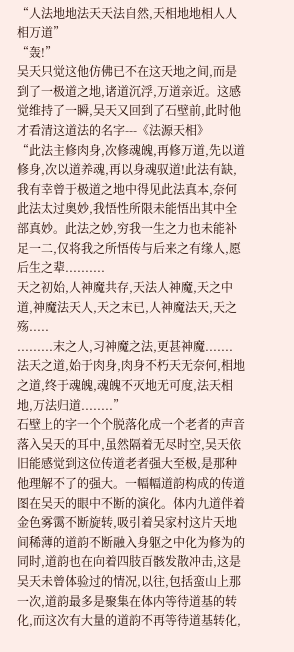“人法地地法天天法自然,天相地地相人人相万道”
“轰!”
吴天只觉这他仿佛已不在这天地之间,而是到了一极道之地,诸道沉浮,万道亲近。这感觉维持了一瞬,吴天又回到了石壁前,此时他才看清这道法的名字---《法源天相》
“此法主修肉身,次修魂魄,再修万道,先以道修身,次以道养魂,再以身魂驭道!此法有缺,我有幸曾于极道之地中得见此法真本,奈何此法太过奥妙,我悟性所限未能悟出其中全部真妙。此法之妙,穷我一生之力也未能补足一二,仅将我之所悟传与后来之有缘人,愿后生之辈..........
天之初始,人神魔共存,天法人神魔,天之中道,神魔法天人,天之末已,人神魔法天,天之殇.....
.........末之人,习神魔之法,更甚神魔.......
法天之道,始于肉身,肉身不朽天无奈何,相地之道,终于魂魄,魂魄不灭地无可度,法天相地,万法归道........”
石壁上的字一个个脱落化成一个老者的声音落入吴天的耳中,虽然隔着无尽时空,吴天依旧能感觉到这位传道老者强大至极,是那种他理解不了的强大。一幅幅道韵构成的传道图在吴天的眼中不断的演化。体内九道伴着金色雾霭不断旋转,吸引着吴家村这片天地间稀薄的道韵不断融入身躯之中化为修为的同时,道韵也在向着四肢百骸发散冲击,这是吴天未曾体验过的情况,以往,包括蛮山上那一次,道韵最多是聚集在体内等待道基的转化,而这次有大量的道韵不再等待道基转化,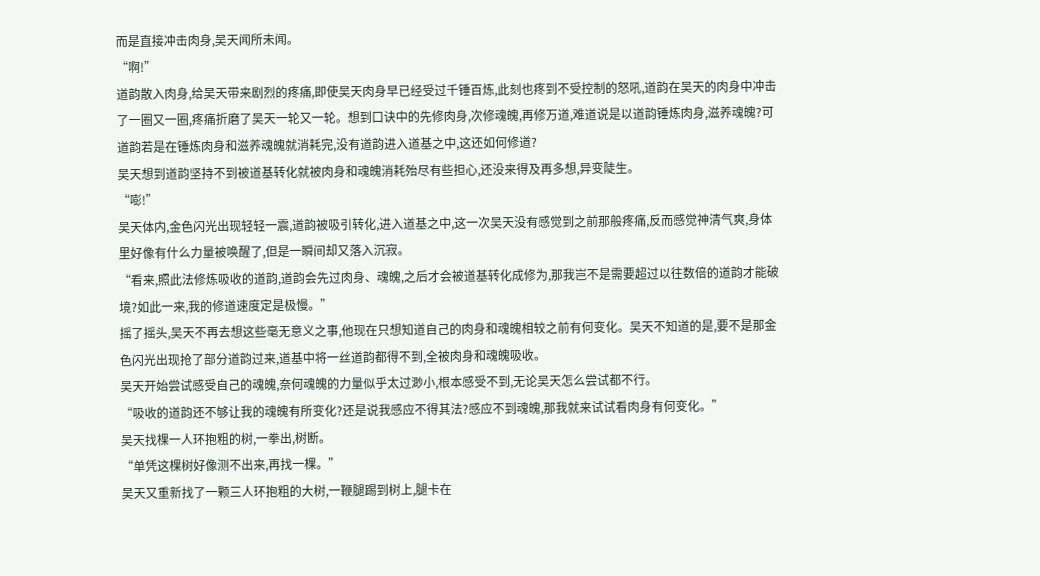而是直接冲击肉身,吴天闻所未闻。
“啊!”
道韵散入肉身,给吴天带来剧烈的疼痛,即使吴天肉身早已经受过千锤百炼,此刻也疼到不受控制的怒吼,道韵在吴天的肉身中冲击了一圈又一圈,疼痛折磨了吴天一轮又一轮。想到口诀中的先修肉身,次修魂魄,再修万道,难道说是以道韵锤炼肉身,滋养魂魄?可道韵若是在锤炼肉身和滋养魂魄就消耗完,没有道韵进入道基之中,这还如何修道?
吴天想到道韵坚持不到被道基转化就被肉身和魂魄消耗殆尽有些担心,还没来得及再多想,异变陡生。
“嘭!”
吴天体内,金色闪光出现轻轻一震,道韵被吸引转化,进入道基之中,这一次吴天没有感觉到之前那般疼痛,反而感觉神清气爽,身体里好像有什么力量被唤醒了,但是一瞬间却又落入沉寂。
“看来,照此法修炼吸收的道韵,道韵会先过肉身、魂魄,之后才会被道基转化成修为,那我岂不是需要超过以往数倍的道韵才能破境?如此一来,我的修道速度定是极慢。”
摇了摇头,吴天不再去想这些毫无意义之事,他现在只想知道自己的肉身和魂魄相较之前有何变化。吴天不知道的是,要不是那金色闪光出现抢了部分道韵过来,道基中将一丝道韵都得不到,全被肉身和魂魄吸收。
吴天开始尝试感受自己的魂魄,奈何魂魄的力量似乎太过渺小,根本感受不到,无论吴天怎么尝试都不行。
“吸收的道韵还不够让我的魂魄有所变化?还是说我感应不得其法?感应不到魂魄,那我就来试试看肉身有何变化。”
吴天找棵一人环抱粗的树,一拳出,树断。
“单凭这棵树好像测不出来,再找一棵。”
吴天又重新找了一颗三人环抱粗的大树,一鞭腿踢到树上,腿卡在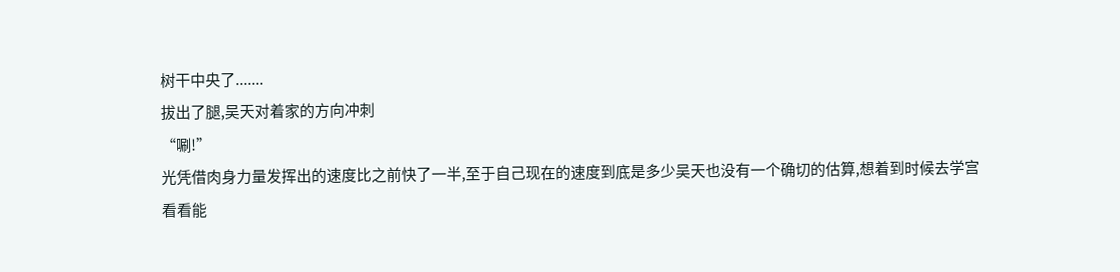树干中央了.......
拔出了腿,吴天对着家的方向冲刺
“唰!”
光凭借肉身力量发挥出的速度比之前快了一半,至于自己现在的速度到底是多少吴天也没有一个确切的估算,想着到时候去学宫看看能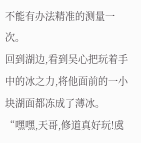不能有办法精准的测量一次。
回到湖边,看到吴心把玩着手中的冰之力,将他面前的一小块湖面都冻成了薄冰。
“嘿嘿,天哥,修道真好玩!虞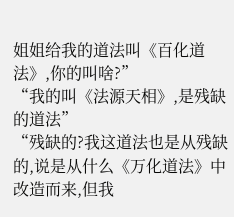姐姐给我的道法叫《百化道法》,你的叫啥?”
“我的叫《法源天相》,是残缺的道法”
“残缺的?我这道法也是从残缺的,说是从什么《万化道法》中改造而来,但我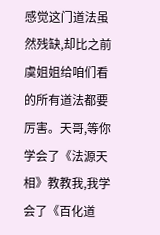感觉这门道法虽然残缺,却比之前虞姐姐给咱们看的所有道法都要厉害。天哥,等你学会了《法源天相》教教我,我学会了《百化道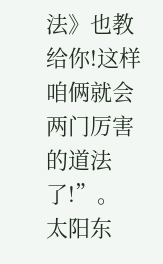法》也教给你!这样咱俩就会两门厉害的道法了!”。
太阳东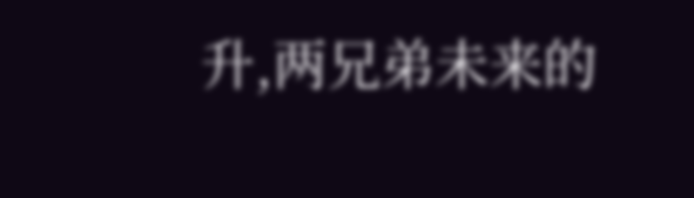升,两兄弟未来的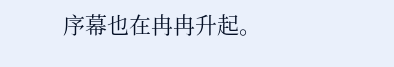序幕也在冉冉升起。